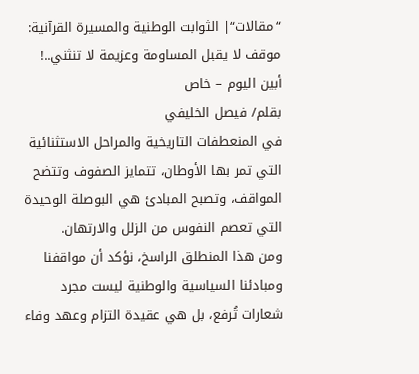“مقالات“| الثوابت الوطنية والمسيرة القرآنية: موقف لا يقبل المساومة وعزيمة لا تنثني..!
أبين اليوم – خاص
بقلم/ فيصل الخليفي
في المنعطفات التاريخية والمراحل الاستثنائية التي تمر بها الأوطان، تتمايز الصفوف وتتضح المواقف، وتصبح المبادئ هي البوصلة الوحيدة التي تعصم النفوس من الزلل والارتهان.
ومن هذا المنطلق الراسخ، نؤكد أن مواقفنا ومبادئنا السياسية والوطنية ليست مجرد شعارات تُرفع، بل هي عقيدة التزام وعهد وفاء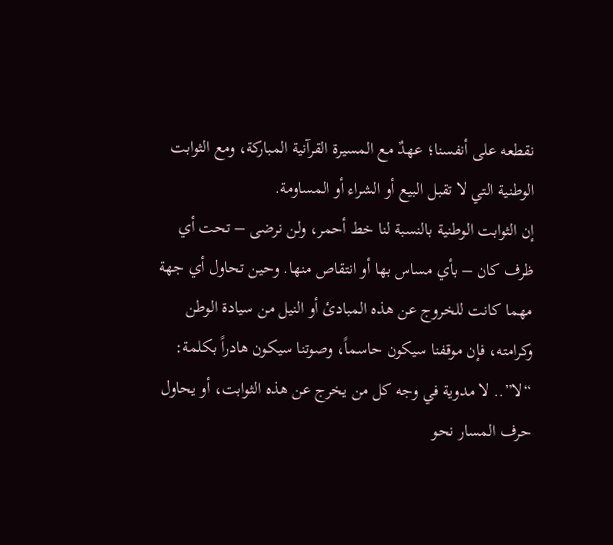نقطعه على أنفسنا؛ عهدٌ مع المسيرة القرآنية المباركة، ومع الثوابت الوطنية التي لا تقبل البيع أو الشراء أو المساومة.
إن الثوابت الوطنية بالنسبة لنا خط أحمر، ولن نرضى – تحت أي ظرف كان – بأي مساس بها أو انتقاص منها. وحين تحاول أي جهة مهما كانت للخروج عن هذه المبادئ أو النيل من سيادة الوطن وكرامته، فإن موقفنا سيكون حاسماً، وصوتنا سيكون هادراً بكلمة: “لا”.. لا مدوية في وجه كل من يخرج عن هذه الثوابت، أو يحاول حرف المسار نحو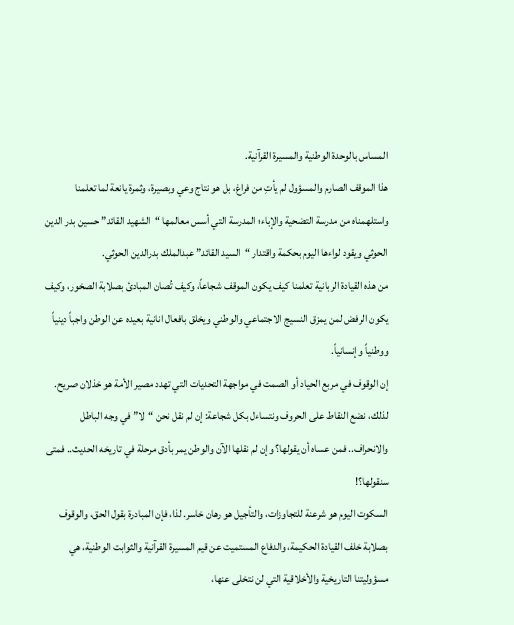المساس بالوحدة الوطنية والمسيرة القرآنية.
هذا الموقف الصارم والمسؤول لم يأتِ من فراغ، بل هو نتاج وعي وبصيرة، وثمرة يانعة لما تعلمنا واستلهمناه من مدرسة التضحية والإباء؛ المدرسة التي أسس معالمها “الشهيد القائد” حسين بدر الدين الحوثي ويقود لواءها اليوم بحكمة واقتدار “السيد القائد” عبدالملك بدرالدين الحوثي.
من هذه القيادة الربانية تعلمنا كيف يكون الموقف شجاعاً، وكيف تُصان المبادئ بصلابة الصخور، وكيف يكون الرفض لمن يمزق النسيج الاجتماعي والوطني ويخلق بافعال انانية بعيده عن الوطن واجباً دينياً ووطنياً وإنسانياً.
إن الوقوف في مربع الحياد أو الصمت في مواجهة التحديات التي تهدد مصير الأمة هو خذلان صريح. لذلك، نضع النقاط على الحروف ونتساءل بكل شجاعة: إن لم نقل نحن “لا” في وجه الباطل والانحراف.. فمن عساه أن يقولها؟ وإن لم نقلها الآن والوطن يمر بأدق مرحلة في تاريخه الحديث.. فمتى سنقولها؟!
السكوت اليوم هو شرعنة للتجاوزات، والتأجيل هو رهان خاسر. لذا، فإن المبادرة بقول الحق، والوقوف بصلابة خلف القيادة الحكيمة، والدفاع المستميت عن قيم المسيرة القرآنية والثوابت الوطنية، هي مسؤوليتنا التاريخية والأخلاقية التي لن نتخلى عنها،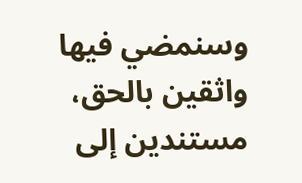وسنمضي فيها واثقين بالحق، مستندين إلى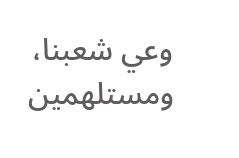وعي شعبنا، ومستلهمين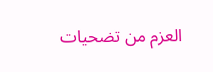العزم من تضحيات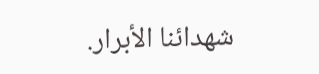شهدائنا الأبرار.